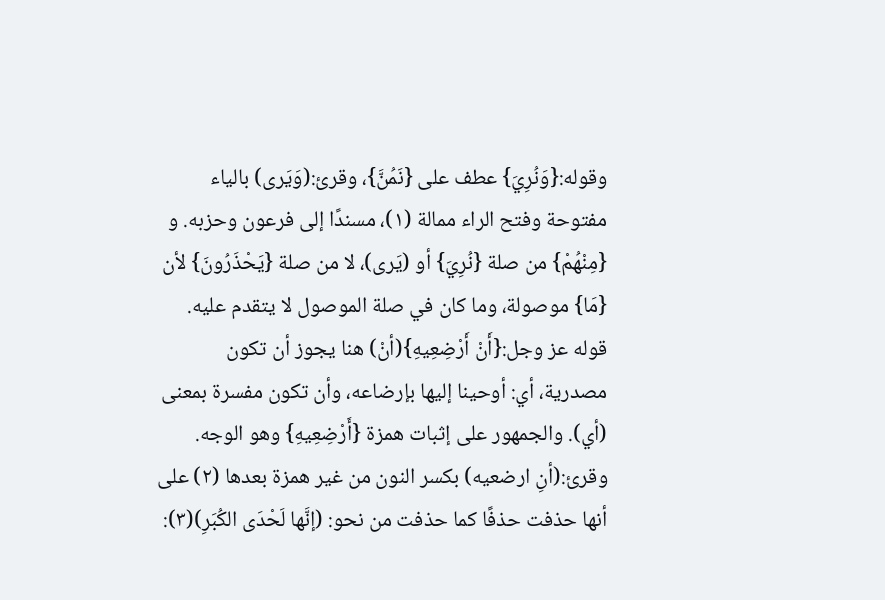وقوله:{وَنُرِيَ} عطف على {نَمُنَّ}، وقرئ:(وَيَرى) بالياء مفتوحة وفتح الراء ممالة (١)، مسندًا إلى فرعون وحزبه. و {مِنْهُمْ} من صلة {نُرِيَ} أو (يَرى)، لا من صلة {يَحْذَرُونَ} لأن {مَا} موصولة، وما كان في صلة الموصول لا يتقدم عليه.
قوله عز وجل:{أَنْ أَرْضِعِيهِ}(أنْ) هنا يجوز أن تكون مصدرية، أي: أوحينا إليها بإرضاعه، وأن تكون مفسرة بمعنى (أي). والجمهور على إثبات همزة {أَرْضِعِيهِ} وهو الوجه. وقرئ:(أنِ ارضعيه) بكسر النون من غير همزة بعدها (٢) على أنها حذفت حذفًا كما حذفت من نحو: (إنَّها لَحْدَى الكُبَرِ)(٣):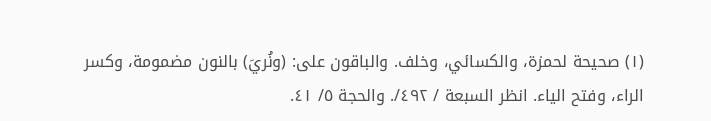(١) صحيحة لحمزة، والكسائي، وخلف. والباقون على: (ونُريَ) بالنون مضمومة، وكسر الراء، وفتح الياء. انظر السبعة / ٤٩٢/. والحجة ٥/ ٤١.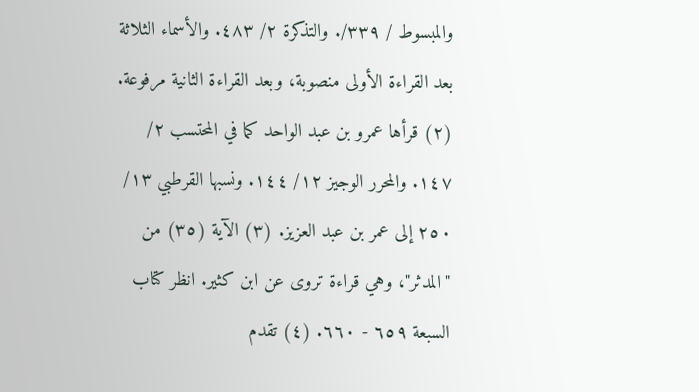والمبسوط / ٣٣٩/. والتذكرة ٢/ ٤٨٣. والأسماء الثلاثة بعد القراءة الأولى منصوبة، وبعد القراءة الثانية مرفوعة. (٢) قرأها عمرو بن عبد الواحد كما في المحتسب ٢/ ١٤٧. والمحرر الوجيز ١٢/ ١٤٤. ونسبها القرطبي ١٣/ ٢٥٠ إلى عمر بن عبد العزيز. (٣) الآية (٣٥) من "المدثر"، وهي قراءة تروى عن ابن كثير. انظر كتاب السبعة ٦٥٩ - ٦٦٠. (٤) تقدم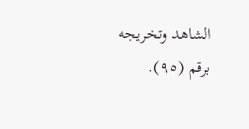الشاهد وتخريجه برقم (٩٥).